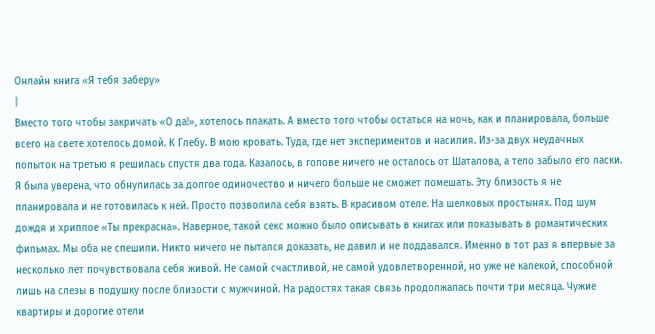Онлайн книга «Я тебя заберу»
|
Вместо того чтобы закричать «О да!», хотелось плакать. А вместо того чтобы остаться на ночь, как и планировала, больше всего на свете хотелось домой. К Глебу. В мою кровать. Туда, где нет экспериментов и насилия. Из-за двух неудачных попыток на третью я решилась спустя два года. Казалось, в голове ничего не осталось от Шаталова, а тело забыло его ласки. Я была уверена, что обнулилась за долгое одиночество и ничего больше не сможет помешать. Эту близость я не планировала и не готовилась к ней. Просто позволила себя взять. В красивом отеле. На шелковых простынях. Под шум дождя и хриплое «Ты прекрасна». Наверное, такой секс можно было описывать в книгах или показывать в романтических фильмах. Мы оба не спешили. Никто ничего не пытался доказать, не давил и не поддавался. Именно в тот раз я впервые за несколько лет почувствовала себя живой. Не самой счастливой, не самой удовлетворенной, но уже не калекой, способной лишь на слезы в подушку после близости с мужчиной. На радостях такая связь продолжалась почти три месяца. Чужие квартиры и дорогие отели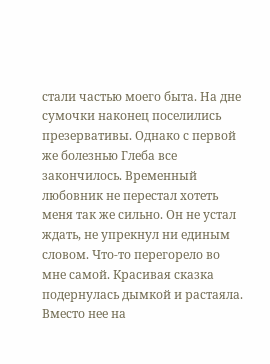стали частью моего быта. На дне сумочки наконец поселились презервативы. Однако с первой же болезнью Глеба все закончилось. Временный любовник не перестал хотеть меня так же сильно. Он не устал ждать, не упрекнул ни единым словом. Что-то перегорело во мне самой. Красивая сказка подернулась дымкой и растаяла. Вместо нее на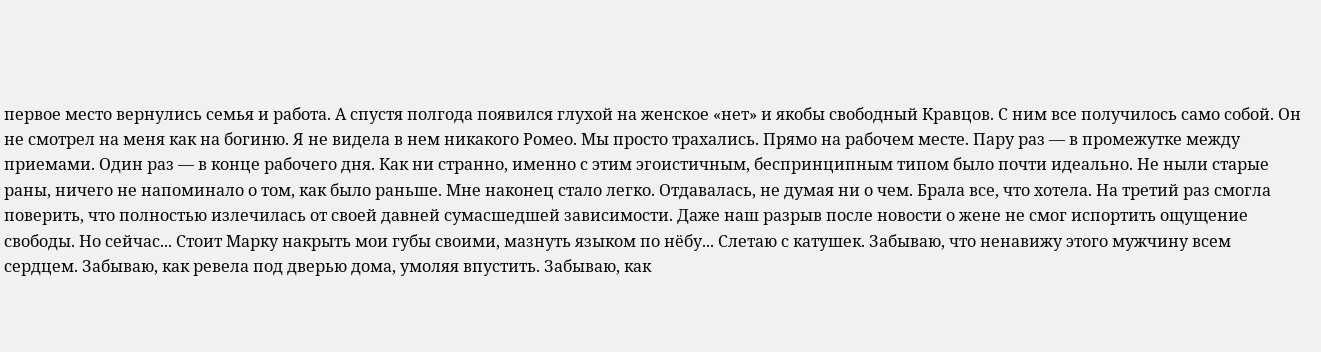первое место вернулись семья и работа. А спустя полгода появился глухой на женское «нет» и якобы свободный Кравцов. С ним все получилось само собой. Он не смотрел на меня как на богиню. Я не видела в нем никакого Ромео. Мы просто трахались. Прямо на рабочем месте. Пару раз — в промежутке между приемами. Один раз — в конце рабочего дня. Как ни странно, именно с этим эгоистичным, беспринципным типом было почти идеально. Не ныли старые раны, ничего не напоминало о том, как было раньше. Мне наконец стало легко. Отдавалась, не думая ни о чем. Брала все, что хотела. На третий раз смогла поверить, что полностью излечилась от своей давней сумасшедшей зависимости. Даже наш разрыв после новости о жене не смог испортить ощущение свободы. Но сейчас... Стоит Марку накрыть мои губы своими, мазнуть языком по нёбу... Слетаю с катушек. Забываю, что ненавижу этого мужчину всем сердцем. Забываю, как ревела под дверью дома, умоляя впустить. Забываю, как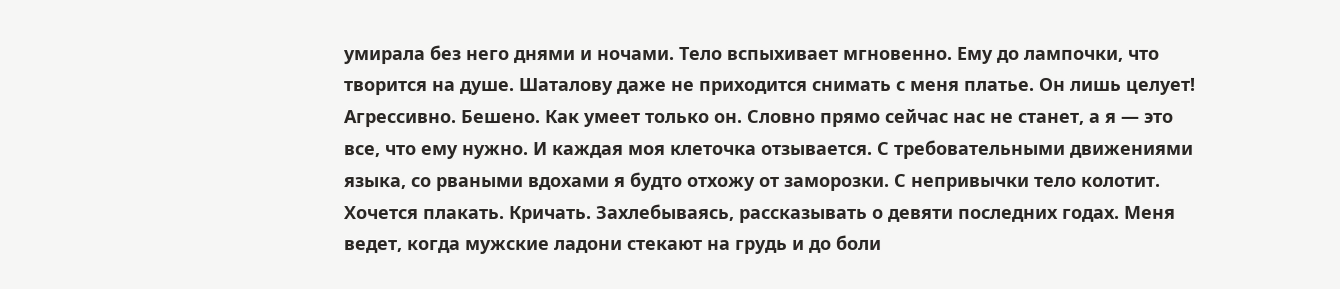умирала без него днями и ночами. Тело вспыхивает мгновенно. Ему до лампочки, что творится на душе. Шаталову даже не приходится снимать с меня платье. Он лишь целует! Агрессивно. Бешено. Как умеет только он. Словно прямо сейчас нас не станет, а я — это все, что ему нужно. И каждая моя клеточка отзывается. С требовательными движениями языка, со рваными вдохами я будто отхожу от заморозки. С непривычки тело колотит. Хочется плакать. Кричать. Захлебываясь, рассказывать о девяти последних годах. Меня ведет, когда мужские ладони стекают на грудь и до боли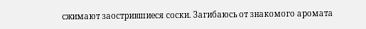сжимают заострившиеся соски. Загибаюсь от знакомого аромата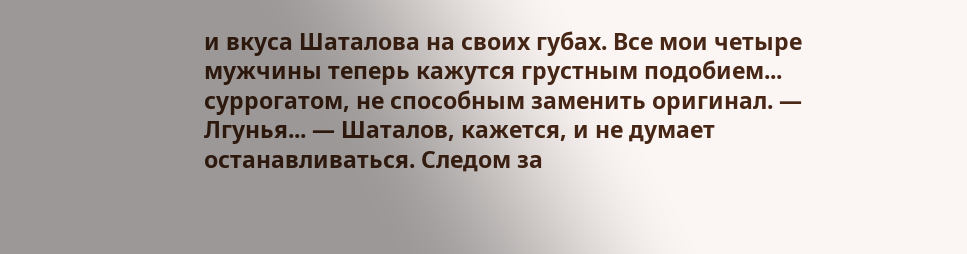и вкуса Шаталова на своих губах. Все мои четыре мужчины теперь кажутся грустным подобием... суррогатом, не способным заменить оригинал. — Лгунья... — Шаталов, кажется, и не думает останавливаться. Следом за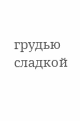грудью сладкой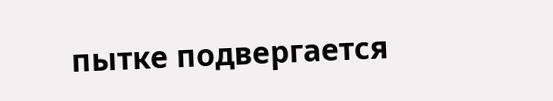пытке подвергается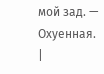мой зад. — Охуенная. |